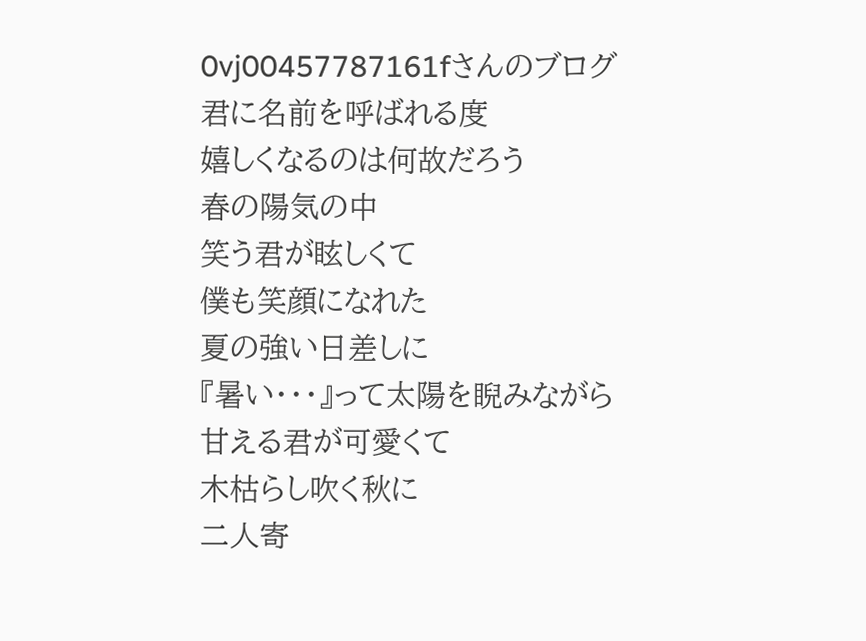0vj00457787161fさんのブログ
君に名前を呼ばれる度
嬉しくなるのは何故だろう
春の陽気の中
笑う君が眩しくて
僕も笑顔になれた
夏の強い日差しに
『暑い・・・』って太陽を睨みながら
甘える君が可愛くて
木枯らし吹く秋に
二人寄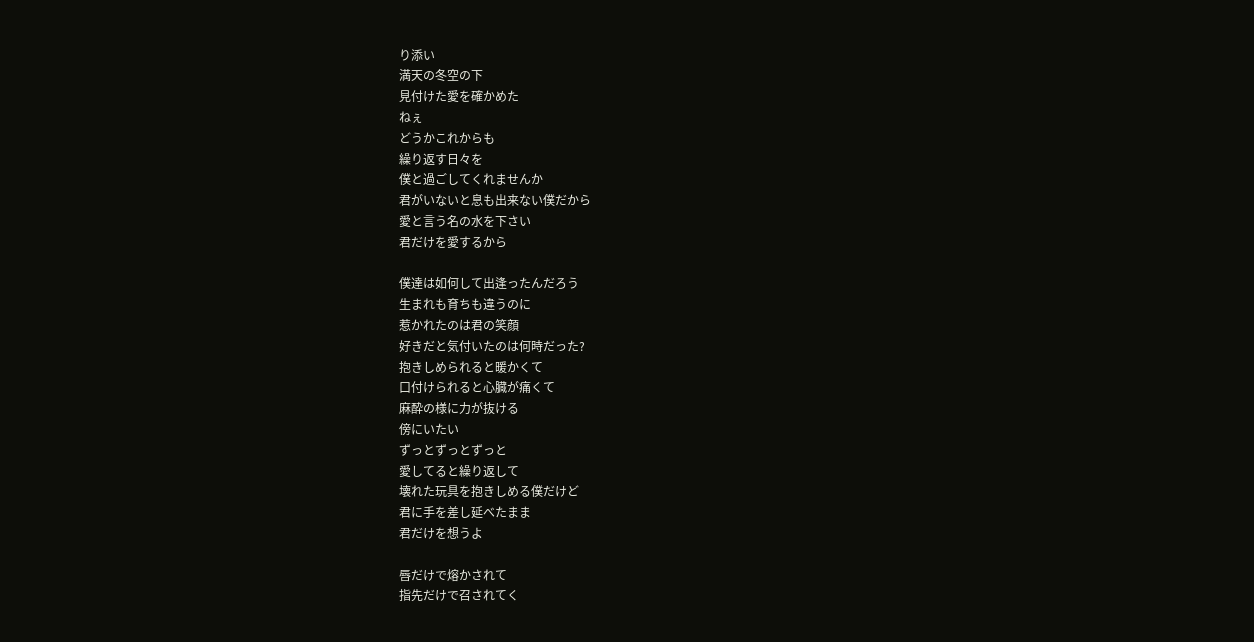り添い
満天の冬空の下
見付けた愛を確かめた
ねぇ
どうかこれからも
繰り返す日々を
僕と過ごしてくれませんか
君がいないと息も出来ない僕だから
愛と言う名の水を下さい
君だけを愛するから

僕達は如何して出逢ったんだろう
生まれも育ちも違うのに
惹かれたのは君の笑顔
好きだと気付いたのは何時だった?
抱きしめられると暖かくて
口付けられると心臓が痛くて
麻酔の様に力が抜ける
傍にいたい
ずっとずっとずっと
愛してると繰り返して
壊れた玩具を抱きしめる僕だけど
君に手を差し延べたまま
君だけを想うよ

唇だけで熔かされて
指先だけで召されてく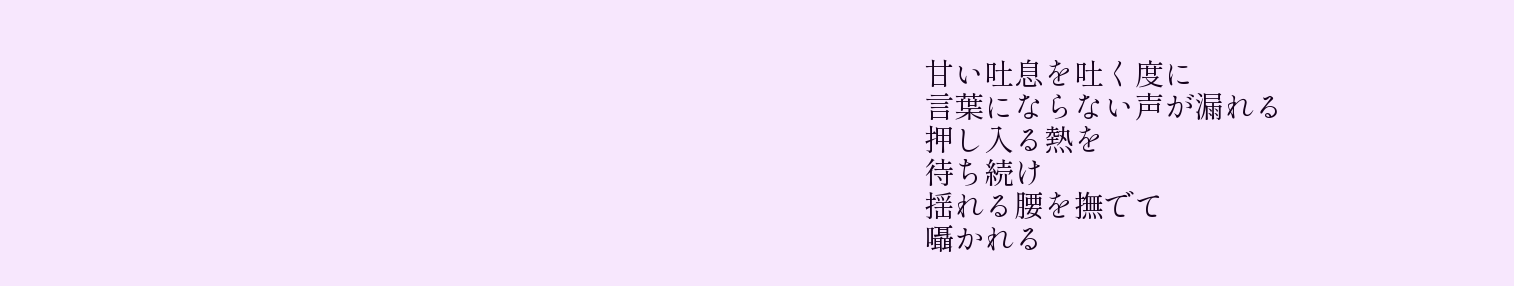甘い吐息を吐く度に
言葉にならない声が漏れる
押し入る熱を
待ち続け
揺れる腰を撫でて
囁かれる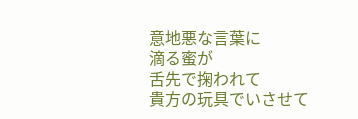意地悪な言葉に
滴る蜜が
舌先で掬われて
貴方の玩具でいさせて